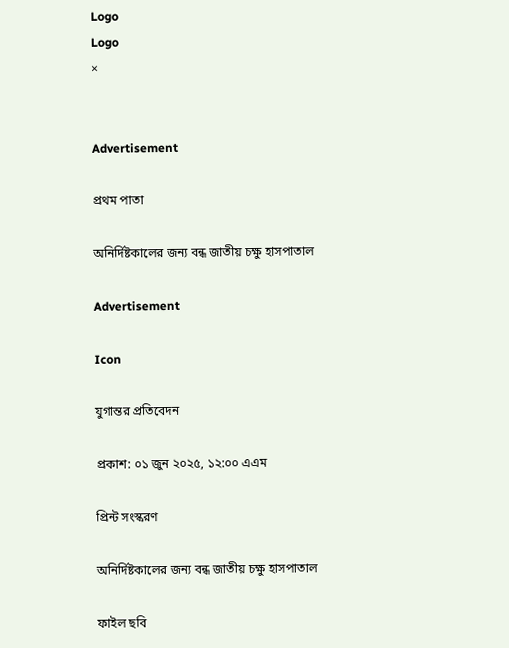Logo
Logo
×


Advertisement

প্রথম পাতা

অনির্দিষ্টকালের জন্য বন্ধ জাতীয় চক্ষু হাসপাতাল

Advertisement

Icon

যুগান্তর প্রতিবেদন

প্রকাশ: ০১ জুন ২০২৫, ১২:০০ এএম

প্রিন্ট সংস্করণ

অনির্দিষ্টকালের জন্য বন্ধ জাতীয় চক্ষু হাসপাতাল

ফাইল ছবি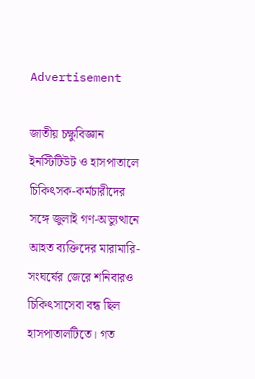Advertisement

জাতীয় চক্ষুবিজ্ঞান ইনস্টিটিউট ও হাসপাতালে চিকিৎসক-কর্মচারীদের সঙ্গে জুলাই গণ-অভ্যুত্থানে আহত ব্যক্তিদের মারামারি-সংঘর্ষের জেরে শনিবারও চিকিৎসাসেবা বন্ধ ছিল হাসপাতালটিতে। গত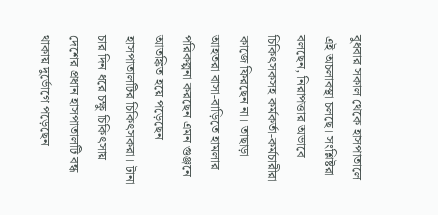বুধবার সকাল থেকে হাসপাতালে এই অচলাবস্থা চলছে। সংশ্লিষ্টরা বলছেন, নিরাপত্তার অভাবে চিকিৎসকসহ কর্মকর্তা-কর্মচারীরা কাজে ফিরছেন না। তাছাড়া আহতরা বাসা-বাড়িতে হামলার পরিকল্পনা করছেন এমন গুঞ্জনে আতঙ্কিত হয়ে পড়েছেন হাসপাতালটির চিকিৎসকরা। টানা চার দিন ধরে চক্ষু চিকিৎসায় দেশের প্রধান হাসপাতালটি বন্ধ থাকায় দুর্ভোগে পড়েছেন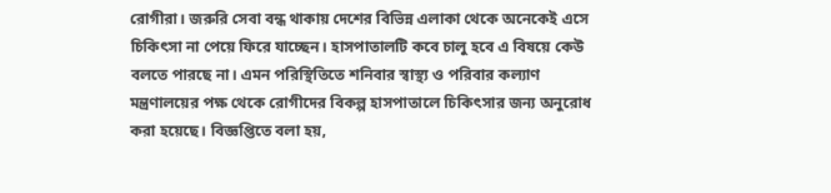রোগীরা। জরুরি সেবা বন্ধ থাকায় দেশের বিভিন্ন এলাকা থেকে অনেকেই এসে চিকিৎসা না পেয়ে ফিরে যাচ্ছেন। হাসপাতালটি কবে চালু হবে এ বিষয়ে কেউ বলতে পারছে না। এমন পরিস্থিতিতে শনিবার স্বাস্থ্য ও পরিবার কল্যাণ মন্ত্রণালয়ের পক্ষ থেকে রোগীদের বিকল্প হাসপাতালে চিকিৎসার জন্য অনুরোধ করা হয়েছে। বিজ্ঞপ্তিতে বলা হয়,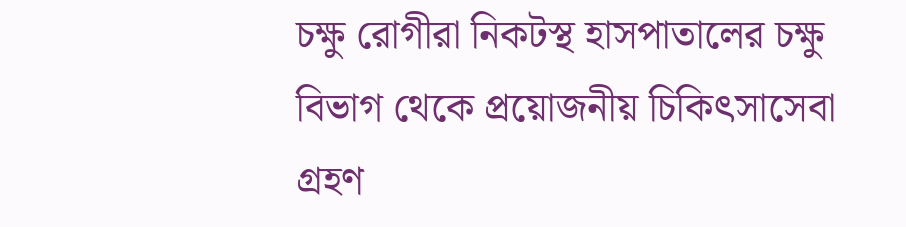চক্ষু রোগীরা নিকটস্থ হাসপাতালের চক্ষু বিভাগ থেকে প্রয়োজনীয় চিকিৎসাসেবা গ্রহণ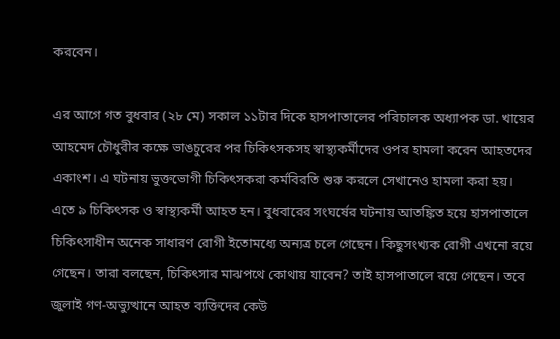করবেন।

এর আগে গত বুধবার (২৮ মে) সকাল ১১টার দিকে হাসপাতালের পরিচালক অধ্যাপক ডা. খায়ের আহমেদ চৌধুরীর কক্ষে ভাঙচুরের পর চিকিৎসকসহ স্বাস্থ্যকর্মীদের ওপর হামলা করেন আহতদের একাংশ। এ ঘটনায় ভুক্তভোগী চিকিৎসকরা কর্মবিরতি শুরু করলে সেখানেও হামলা করা হয়। এতে ৯ চিকিৎসক ও স্বাস্থ্যকর্মী আহত হন। বুধবারের সংঘর্ষের ঘটনায় আতঙ্কিত হয়ে হাসপাতালে চিকিৎসাধীন অনেক সাধারণ রোগী ইতোমধ্যে অন্যত্র চলে গেছেন। কিছুসংখ্যক রোগী এখনো রয়ে গেছেন। তারা বলছেন, চিকিৎসার মাঝপথে কোথায় যাবেন? তাই হাসপাতালে রয়ে গেছেন। তবে জুলাই গণ-অভ্যুত্থানে আহত ব্যক্তিদের কেউ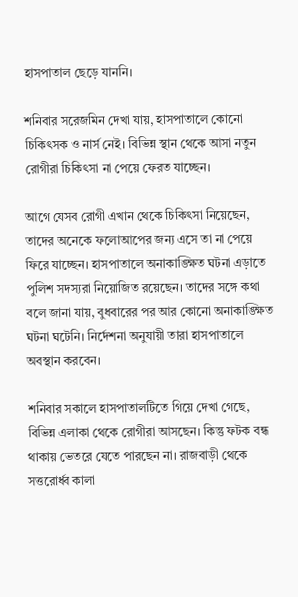হাসপাতাল ছেড়ে যাননি।

শনিবার সরেজমিন দেখা যায়, হাসপাতালে কোনো চিকিৎসক ও নার্স নেই। বিভিন্ন স্থান থেকে আসা নতুন রোগীরা চিকিৎসা না পেয়ে ফেরত যাচ্ছেন।

আগে যেসব রোগী এখান থেকে চিকিৎসা নিয়েছেন, তাদের অনেকে ফলোআপের জন্য এসে তা না পেয়ে ফিরে যাচ্ছেন। হাসপাতালে অনাকাঙ্ক্ষিত ঘটনা এড়াতে পুলিশ সদস্যরা নিয়োজিত রয়েছেন। তাদের সঙ্গে কথা বলে জানা যায়, বুধবারের পর আর কোনো অনাকাঙ্ক্ষিত ঘটনা ঘটেনি। নির্দেশনা অনুযায়ী তারা হাসপাতালে অবস্থান করবেন।

শনিবার সকালে হাসপাতালটিতে গিয়ে দেখা গেছে, বিভিন্ন এলাকা থেকে রোগীরা আসছেন। কিন্তু ফটক বন্ধ থাকায় ভেতরে যেতে পারছেন না। রাজবাড়ী থেকে সত্তরোর্ধ্ব কালা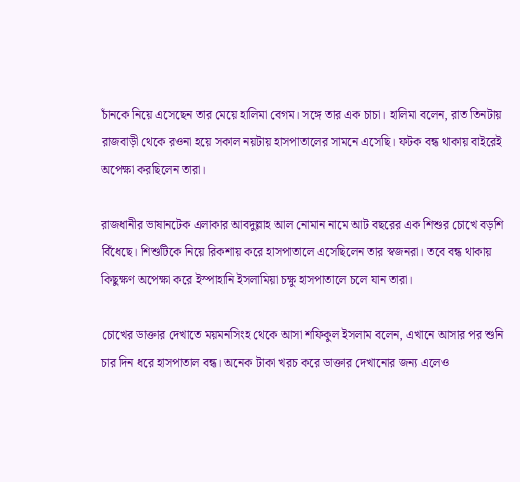চাঁনকে নিয়ে এসেছেন তার মেয়ে হালিমা বেগম। সঙ্গে তার এক চাচা। হালিমা বলেন, রাত তিনটায় রাজবাড়ী থেকে রওনা হয়ে সকাল নয়টায় হাসপাতালের সামনে এসেছি। ফটক বন্ধ থাকায় বাইরেই অপেক্ষা করছিলেন তারা।

রাজধানীর ভাষানটেক এলাকার আবদুল্লাহ আল নোমান নামে আট বছরের এক শিশুর চোখে বড়শি বিঁধেছে। শিশুটিকে নিয়ে রিকশায় করে হাসপাতালে এসেছিলেন তার স্বজনরা। তবে বন্ধ থাকায় কিছুক্ষণ অপেক্ষা করে ইস্পাহানি ইসলামিয়া চক্ষু হাসপাতালে চলে যান তারা।

চোখের ডাক্তার দেখাতে ময়মনসিংহ থেকে আসা শফিকুল ইসলাম বলেন, এখানে আসার পর শুনি চার দিন ধরে হাসপাতাল বন্ধ। অনেক টাকা খরচ করে ডাক্তার দেখানোর জন্য এলেও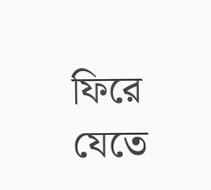ফিরে যেতে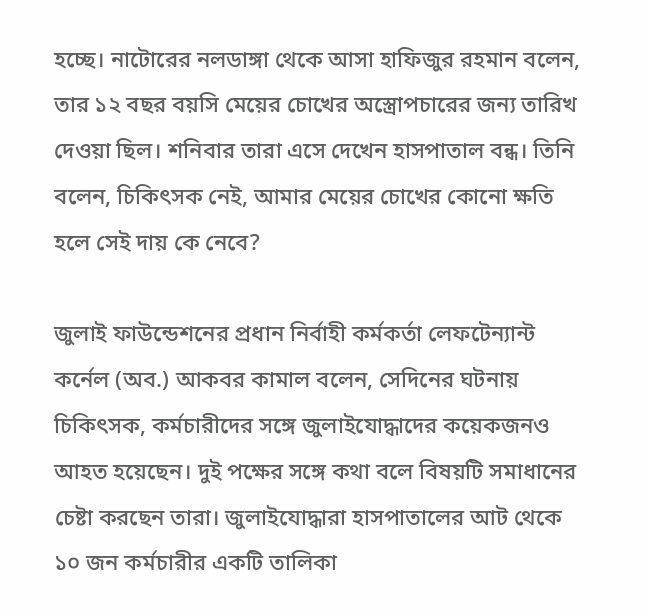হচ্ছে। নাটোরের নলডাঙ্গা থেকে আসা হাফিজুর রহমান বলেন, তার ১২ বছর বয়সি মেয়ের চোখের অস্ত্রোপচারের জন্য তারিখ দেওয়া ছিল। শনিবার তারা এসে দেখেন হাসপাতাল বন্ধ। তিনি বলেন, চিকিৎসক নেই, আমার মেয়ের চোখের কোনো ক্ষতি হলে সেই দায় কে নেবে?

জুলাই ফাউন্ডেশনের প্রধান নির্বাহী কর্মকর্তা লেফটেন্যান্ট কর্নেল (অব.) আকবর কামাল বলেন, সেদিনের ঘটনায় চিকিৎসক, কর্মচারীদের সঙ্গে জুলাইযোদ্ধাদের কয়েকজনও আহত হয়েছেন। দুই পক্ষের সঙ্গে কথা বলে বিষয়টি সমাধানের চেষ্টা করছেন তারা। জুলাইযোদ্ধারা হাসপাতালের আট থেকে ১০ জন কর্মচারীর একটি তালিকা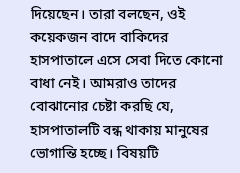দিয়েছেন। তারা বলছেন, ওই কয়েকজন বাদে বাকিদের হাসপাতালে এসে সেবা দিতে কোনো বাধা নেই। আমরাও তাদের বোঝানোর চেষ্টা করছি যে, হাসপাতালটি বন্ধ থাকায় মানুষের ভোগান্তি হচ্ছে। বিষয়টি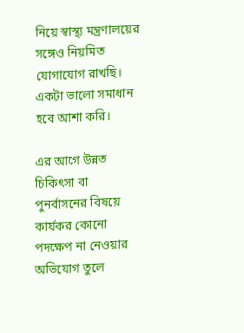নিয়ে স্বাস্থ্য মন্ত্রণালয়ের সঙ্গেও নিয়মিত যোগাযোগ রাখছি। একটা ভালো সমাধান হবে আশা করি।

এর আগে উন্নত চিকিৎসা বা পুনর্বাসনের বিষয়ে কার্যকর কোনো পদক্ষেপ না নেওয়ার অভিযোগ তুলে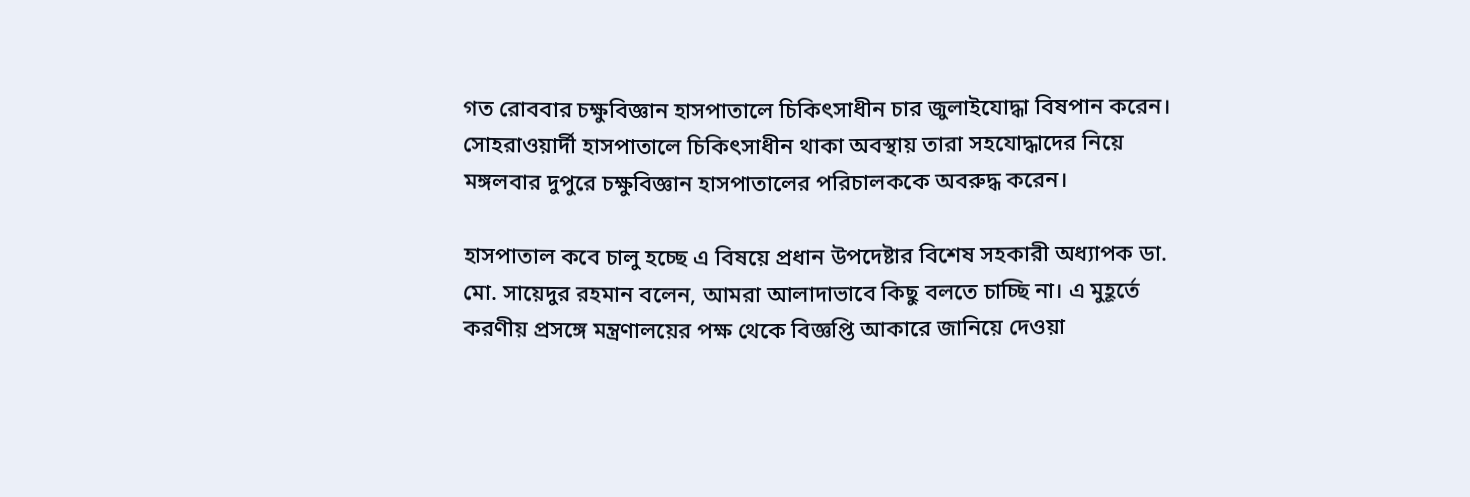গত রোববার চক্ষুবিজ্ঞান হাসপাতালে চিকিৎসাধীন চার জুলাইযোদ্ধা বিষপান করেন। সোহরাওয়ার্দী হাসপাতালে চিকিৎসাধীন থাকা অবস্থায় তারা সহযোদ্ধাদের নিয়ে মঙ্গলবার দুপুরে চক্ষুবিজ্ঞান হাসপাতালের পরিচালককে অবরুদ্ধ করেন।

হাসপাতাল কবে চালু হচ্ছে এ বিষয়ে প্রধান উপদেষ্টার বিশেষ সহকারী অধ্যাপক ডা. মো. সায়েদুর রহমান বলেন, আমরা আলাদাভাবে কিছু বলতে চাচ্ছি না। এ মুহূর্তে করণীয় প্রসঙ্গে মন্ত্রণালয়ের পক্ষ থেকে বিজ্ঞপ্তি আকারে জানিয়ে দেওয়া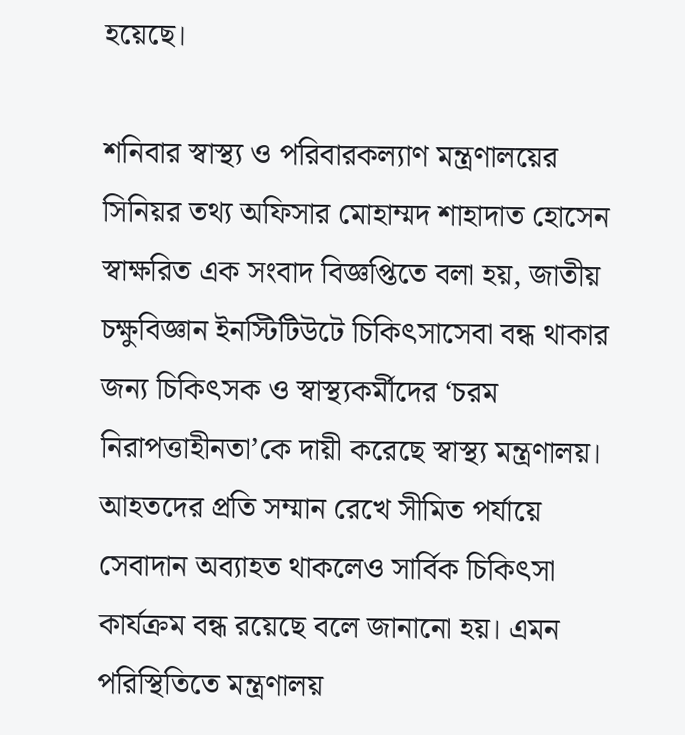হয়েছে।

শনিবার স্বাস্থ্য ও পরিবারকল্যাণ মন্ত্রণালয়ের সিনিয়র তথ্য অফিসার মোহাম্মদ শাহাদাত হোসেন স্বাক্ষরিত এক সংবাদ বিজ্ঞপ্তিতে বলা হয়, জাতীয় চক্ষুবিজ্ঞান ইনস্টিটিউটে চিকিৎসাসেবা বন্ধ থাকার জন্য চিকিৎসক ও স্বাস্থ্যকর্মীদের ‘চরম নিরাপত্তাহীনতা’কে দায়ী করেছে স্বাস্থ্য মন্ত্রণালয়। আহতদের প্রতি সম্মান রেখে সীমিত পর্যায়ে সেবাদান অব্যাহত থাকলেও সার্বিক চিকিৎসা কার্যক্রম বন্ধ রয়েছে বলে জানানো হয়। এমন পরিস্থিতিতে মন্ত্রণালয়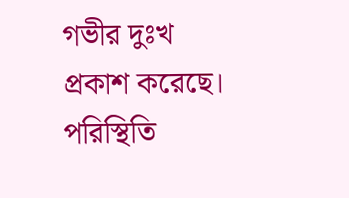গভীর দুঃখ প্রকাশ করেছে। পরিস্থিতি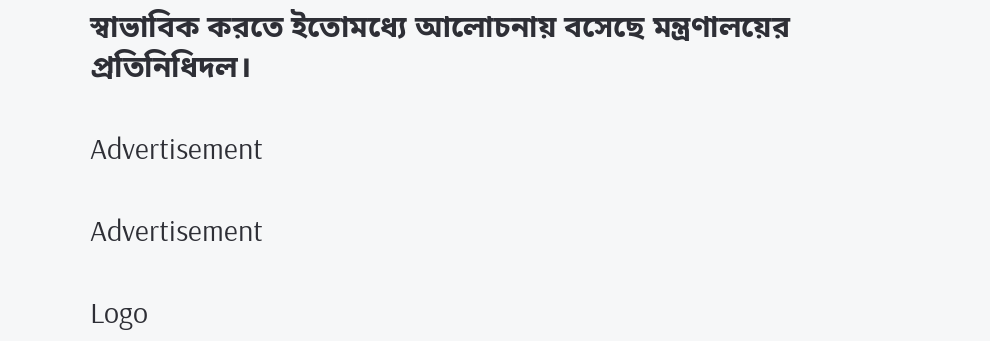স্বাভাবিক করতে ইতোমধ্যে আলোচনায় বসেছে মন্ত্রণালয়ের প্রতিনিধিদল।

Advertisement

Advertisement

Logo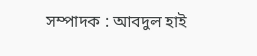সম্পাদক : আবদুল হাই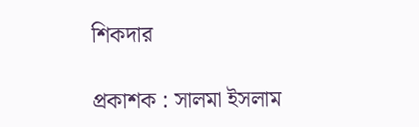শিকদার

প্রকাশক : সালমা ইসলাম